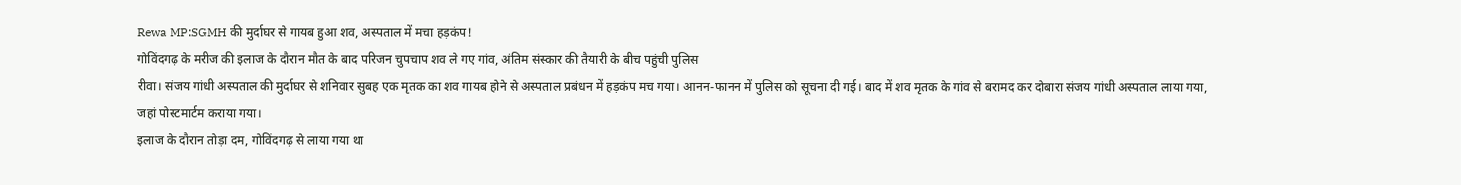Rewa MP:SGMH की मुर्दाघर से गायब हुआ शव, अस्पताल में मचा हड़कंप!
गोविंदगढ़ के मरीज की इलाज के दौरान मौत के बाद परिजन चुपचाप शव ले गए गांव, अंतिम संस्कार की तैयारी के बीच पहुंची पुलिस
रीवा। संजय गांधी अस्पताल की मुर्दाघर से शनिवार सुबह एक मृतक का शव गायब होने से अस्पताल प्रबंधन में हड़कंप मच गया। आनन-फानन में पुलिस को सूचना दी गई। बाद में शव मृतक के गांव से बरामद कर दोबारा संजय गांधी अस्पताल लाया गया, जहां पोस्टमार्टम कराया गया।
इलाज के दौरान तोड़ा दम, गोविंदगढ़ से लाया गया था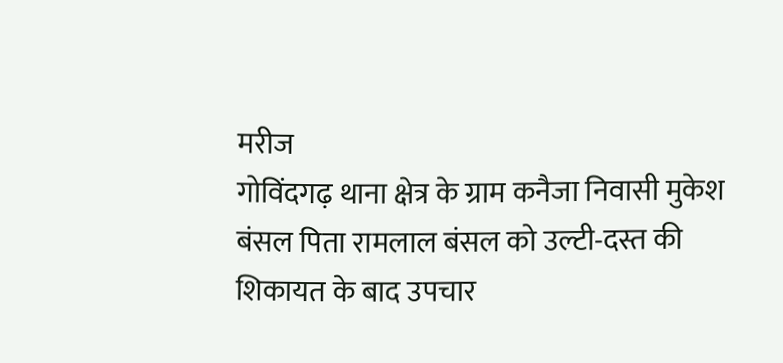मरीज
गोविंदगढ़ थाना क्षेत्र के ग्राम कनैजा निवासी मुकेश बंसल पिता रामलाल बंसल को उल्टी-दस्त की शिकायत के बाद उपचार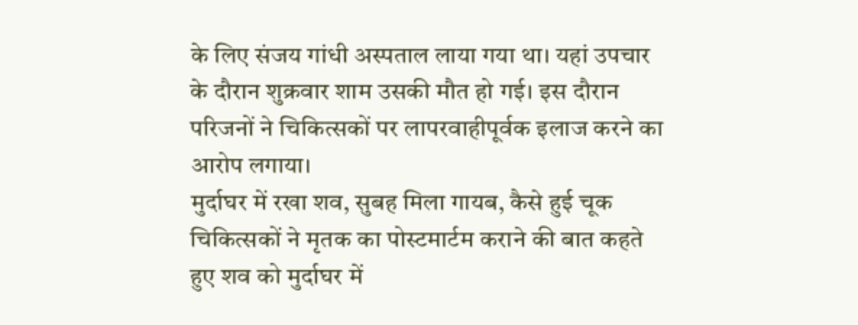के लिए संजय गांधी अस्पताल लाया गया था। यहां उपचार के दौरान शुक्रवार शाम उसकी मौत हो गई। इस दौरान परिजनों ने चिकित्सकों पर लापरवाहीपूर्वक इलाज करने का आरोप लगाया।
मुर्दाघर में रखा शव, सुबह मिला गायब, कैसे हुई चूक
चिकित्सकों ने मृतक का पोस्टमार्टम कराने की बात कहते हुए शव को मुर्दाघर में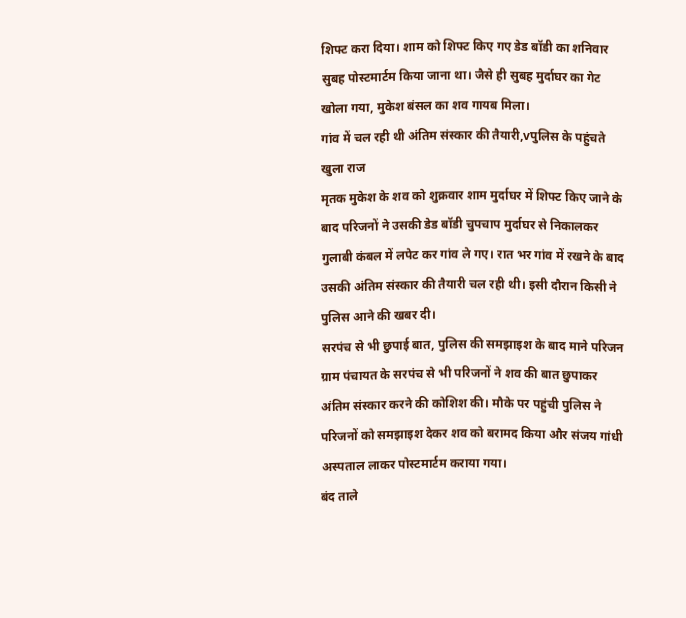शिफ्ट करा दिया। शाम को शिफ्ट किए गए डेड बॉडी का शनिवार सुबह पोस्टमार्टम किया जाना था। जैसे ही सुबह मुर्दाघर का गेट खोला गया, मुकेश बंसल का शव गायब मिला।
गांव में चल रही थी अंतिम संस्कार की तैयारी,vपुलिस के पहुंचते खुला राज
मृतक मुकेश के शव को शुक्रवार शाम मुर्दाघर में शिफ्ट किए जाने के बाद परिजनों ने उसकी डेड बॉडी चुपचाप मुर्दाघर से निकालकर गुलाबी कंबल में लपेट कर गांव ले गए। रात भर गांव में रखने के बाद उसकी अंतिम संस्कार की तैयारी चल रही थी। इसी दौरान किसी ने पुलिस आने की खबर दी।
सरपंच से भी छुपाई बात, पुलिस की समझाइश के बाद माने परिजन
ग्राम पंचायत के सरपंच से भी परिजनों ने शव की बात छुपाकर अंतिम संस्कार करने की कोशिश की। मौके पर पहुंची पुलिस ने परिजनों को समझाइश देकर शव को बरामद किया और संजय गांधी अस्पताल लाकर पोस्टमार्टम कराया गया।
बंद ताले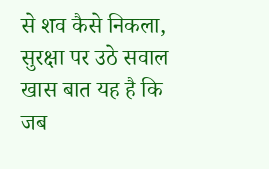से शव कैसे निकला, सुरक्षा पर उठे सवाल
खास बात यह है कि जब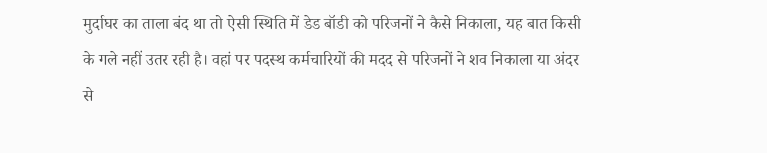मुर्दाघर का ताला बंद था तो ऐसी स्थिति में डेड बॉडी को परिजनों ने कैसे निकाला, यह बात किसी के गले नहीं उतर रही है। वहां पर पदस्थ कर्मचारियों की मदद से परिजनों ने शव निकाला या अंदर से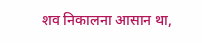शव निकालना आसान था,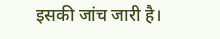इसकी जांच जारी है।